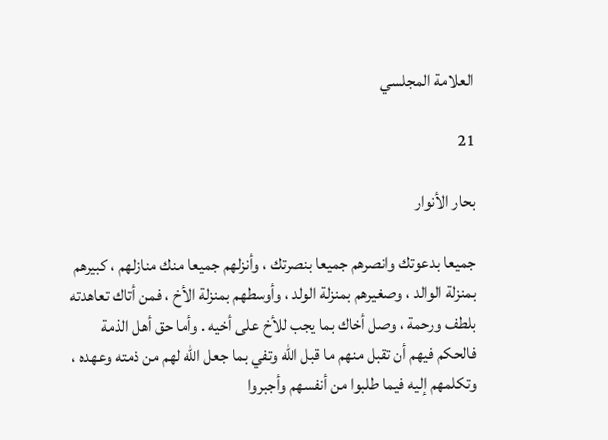العلامة المجلسي

21

بحار الأنوار

جميعا بدعوتك وانصرهم جميعا بنصرتك ، وأنزلهم جميعا منك منازلهم ، كبيرهم بمنزلة الوالد ، وصغيرهم بمنزلة الولد ، وأوسطهم بمنزلة الأخ ، فمن أتاك تعاهدته بلطف ورحمة ، وصل أخاك بما يجب للأخ على أخيه . وأما حق أهل الذمة فالحكم فيهم أن تقبل منهم ما قبل الله وتفي بما جعل الله لهم من ذمته وعهده ، وتكلمهم إليه فيما طلبوا من أنفسهم وأجبروا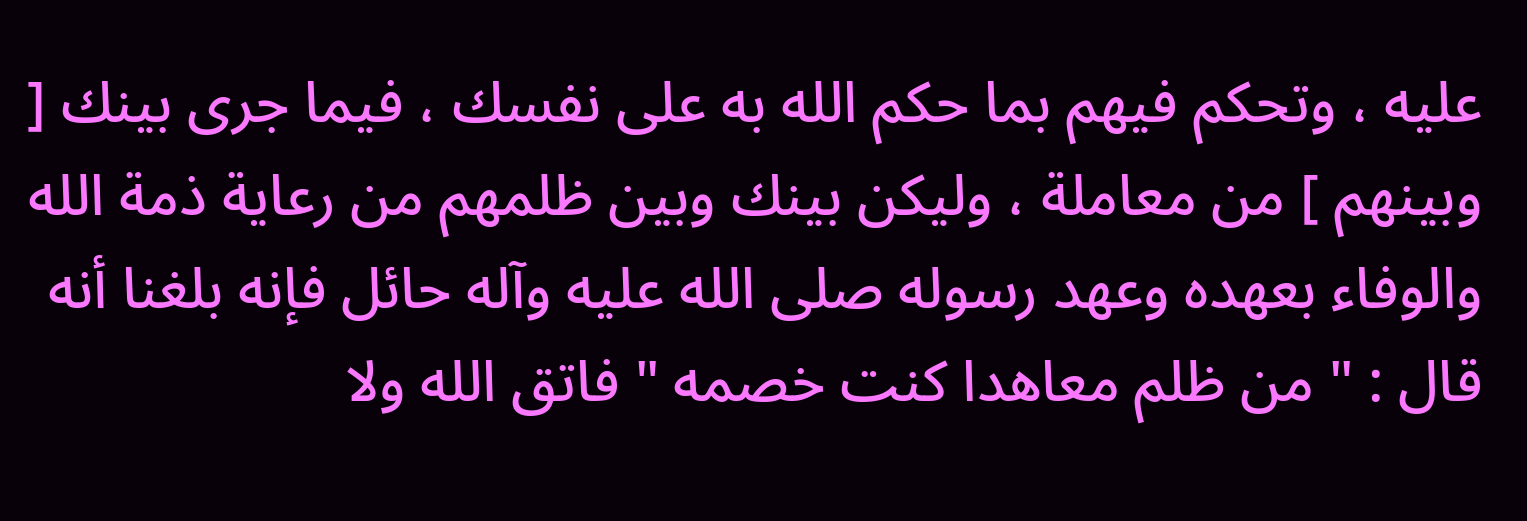عليه ، وتحكم فيهم بما حكم الله به على نفسك ، فيما جرى بينك [ وبينهم ] من معاملة ، وليكن بينك وبين ظلمهم من رعاية ذمة الله والوفاء بعهده وعهد رسوله صلى الله عليه وآله حائل فإنه بلغنا أنه قال : " من ظلم معاهدا كنت خصمه " فاتق الله ولا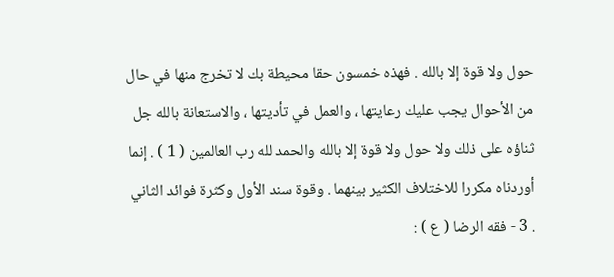حول ولا قوة إلا بالله . فهذه خمسون حقا محيطة بك لا تخرج منها في حال من الأحوال يجب عليك رعايتها ، والعمل في تأديتها ، والاستعانة بالله جل ثناؤه على ذلك ولا حول ولا قوة إلا بالله والحمد لله رب العالمين ( 1 ) . إنما أوردناه مكررا للاختلاف الكثير بينهما . وقوة سند الأول وكثرة فوائد الثاني . 3 - فقه الرضا ( ع ) :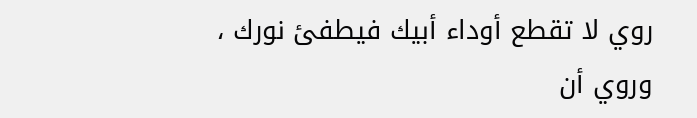روي لا تقطع أوداء أبيك فيطفئ نورك ، وروي أن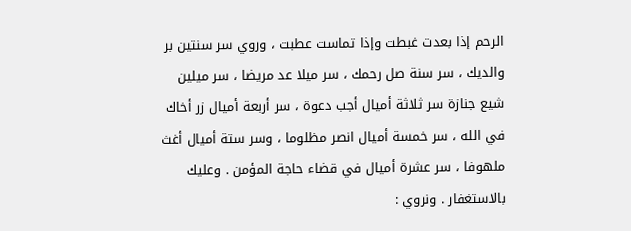الرحم إذا بعدت غبطت وإذا تماست عطبت ، وروي سر سنتين بر والديك ، سر سنة صل رحمك ، سر ميلا عد مريضا ، سر ميلين شيع جنازة سر ثلاثة أميال أجب دعوة ، سر أربعة أميال زر أخاك في الله ، سر خمسة أميال انصر مظلوما ، وسر ستة أميال أغث ملهوفا ، سر عشرة أميال في قضاء حاجة المؤمن . وعليك بالاستغفار . ونروي :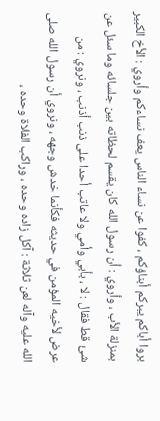بروا أباكم يبركم أبناؤكم ، كفوا عن نساء الناس يعف نساءكم وأروي : الأخ الكبير بمنزلة الأب ، وأروي : أن رسول الله كان يقسم لحظاته بين جلسائه وما سئل عن شئ قط فقال : لا ، بأبي وأمي ولا عاتب أحدا على ذنب أذنب ، ونروي : من عرض لأخيه المؤمن في حديثه فكأنما خدش وجهه ، ونروي أن رسول الله صلى الله عليه وآله لعن ثلاثة : آكل زاده وحده ، وراكب الفلاة وحده ،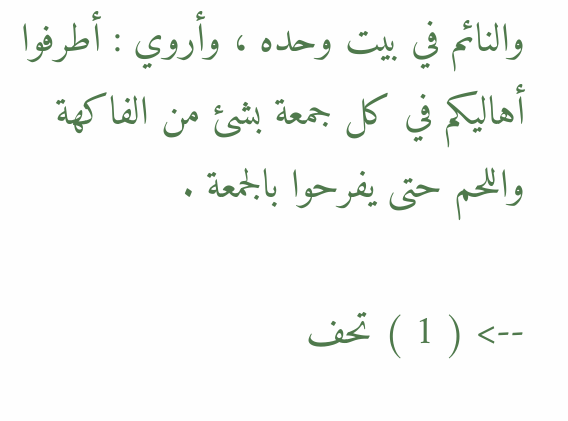والنائم في بيت وحده ، وأروي : أطرفوا أهاليكم في كل جمعة بشئ من الفاكهة واللحم حتى يفرحوا بالجمعة .

--> ( 1 ) تحف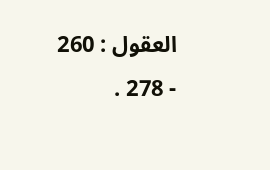العقول : 260 - 278 .